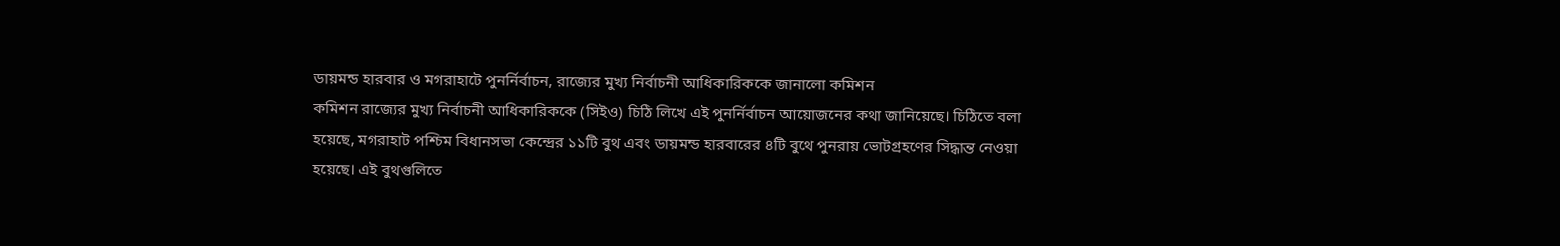ডায়মন্ড হারবার ও মগরাহাটে পুনর্নির্বাচন, রাজ্যের মুখ্য নির্বাচনী আধিকারিককে জানালো কমিশন
কমিশন রাজ্যের মুখ্য নির্বাচনী আধিকারিককে (সিইও) চিঠি লিখে এই পুনর্নির্বাচন আয়োজনের কথা জানিয়েছে। চিঠিতে বলা হয়েছে, মগরাহাট পশ্চিম বিধানসভা কেন্দ্রের ১১টি বুথ এবং ডায়মন্ড হারবারের ৪টি বুথে পুনরায় ভোটগ্রহণের সিদ্ধান্ত নেওয়া হয়েছে। এই বুথগুলিতে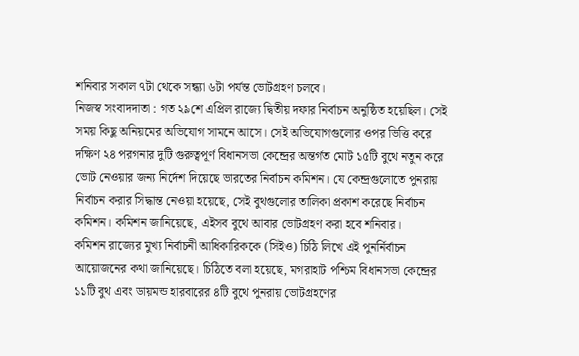শনিবার সকাল ৭টা থেকে সন্ধ্যা ৬টা পর্যন্ত ভোটগ্রহণ চলবে।
নিজস্ব সংবাদদাতা : গত ২৯শে এপ্রিল রাজ্যে দ্বিতীয় দফার নির্বাচন অনুষ্ঠিত হয়েছিল। সেই সময় কিছু অনিয়মের অভিযোগ সামনে আসে। সেই অভিযোগগুলোর ওপর ভিত্তি করে দক্ষিণ ২৪ পরগনার দুটি গুরুত্বপূর্ণ বিধানসভা কেন্দ্রের অন্তর্গত মোট ১৫টি বুথে নতুন করে ভোট নেওয়ার জন্য নির্দেশ দিয়েছে ভারতের নির্বাচন কমিশন। যে কেন্দ্রগুলোতে পুনরায় নির্বাচন করার সিদ্ধান্ত নেওয়া হয়েছে, সেই বুথগুলোর তালিকা প্রকাশ করেছে নির্বাচন কমিশন। কমিশন জানিয়েছে, এইসব বুথে আবার ভোটগ্রহণ করা হবে শনিবার।
কমিশন রাজ্যের মুখ্য নির্বাচনী আধিকারিককে (সিইও) চিঠি লিখে এই পুনর্নির্বাচন আয়োজনের কথা জানিয়েছে। চিঠিতে বলা হয়েছে, মগরাহাট পশ্চিম বিধানসভা কেন্দ্রের ১১টি বুথ এবং ডায়মন্ড হারবারের ৪টি বুথে পুনরায় ভোটগ্রহণের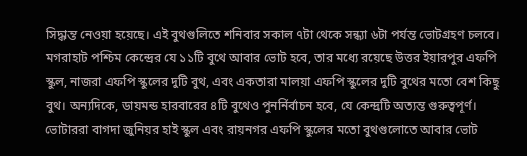সিদ্ধান্ত নেওয়া হয়েছে। এই বুথগুলিতে শনিবার সকাল ৭টা থেকে সন্ধ্যা ৬টা পর্যন্ত ভোটগ্রহণ চলবে।
মগরাহাট পশ্চিম কেন্দ্রের যে ১১টি বুথে আবার ভোট হবে, তার মধ্যে রয়েছে উত্তর ইয়ারপুর এফপি স্কুল, নাজরা এফপি স্কুলের দুটি বুথ, এবং একতারা মালয়া এফপি স্কুলের দুটি বুথের মতো বেশ কিছু বুথ। অন্যদিকে, ডায়মন্ড হারবারের ৪টি বুথেও পুনর্নির্বাচন হবে, যে কেন্দ্রটি অত্যন্ত গুরুত্বপূর্ণ। ভোটাররা বাগদা জুনিয়র হাই স্কুল এবং রায়নগর এফপি স্কুলের মতো বুথগুলোতে আবার ভোট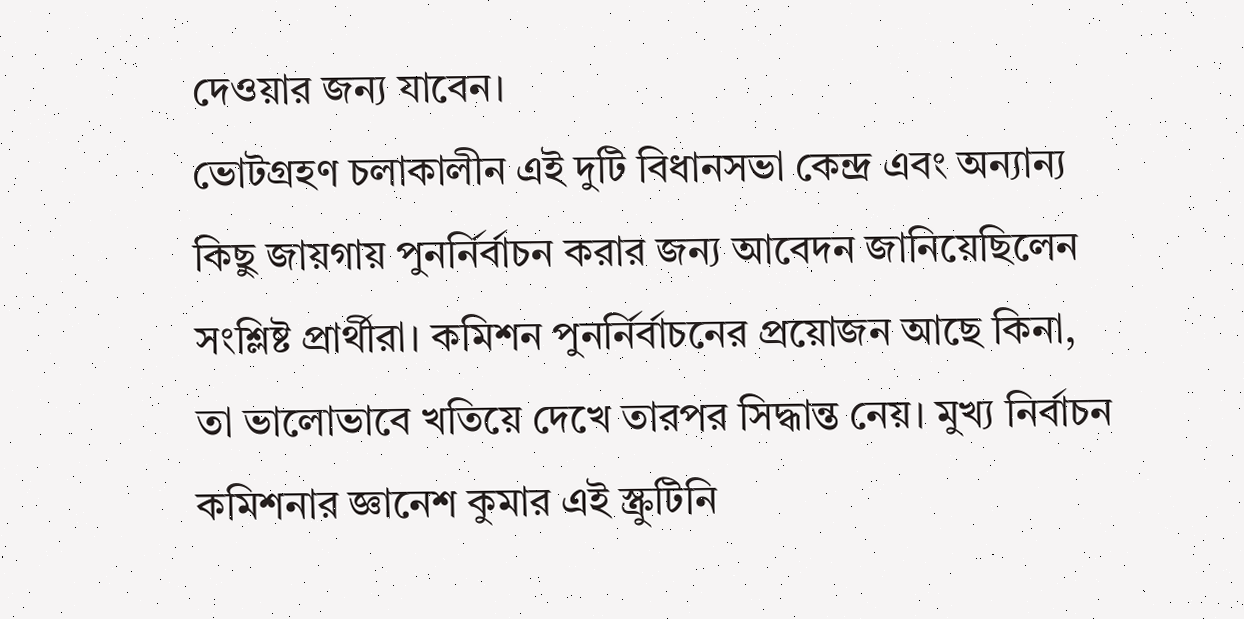দেওয়ার জন্য যাবেন।
ভোটগ্রহণ চলাকালীন এই দুটি বিধানসভা কেন্দ্র এবং অন্যান্য কিছু জায়গায় পুনর্নির্বাচন করার জন্য আবেদন জানিয়েছিলেন সংশ্লিষ্ট প্রার্থীরা। কমিশন পুনর্নির্বাচনের প্রয়োজন আছে কিনা, তা ভালোভাবে খতিয়ে দেখে তারপর সিদ্ধান্ত নেয়। মুখ্য নির্বাচন কমিশনার জ্ঞানেশ কুমার এই স্ক্রুটিনি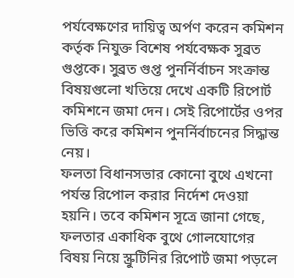পর্যবেক্ষণের দায়িত্ব অর্পণ করেন কমিশন কর্তৃক নিযুক্ত বিশেষ পর্যবেক্ষক সুব্রত গুপ্তকে। সুব্রত গুপ্ত পুনর্নির্বাচন সংক্রান্ত বিষয়গুলো খতিয়ে দেখে একটি রিপোর্ট কমিশনে জমা দেন। সেই রিপোর্টের ওপর ভিত্তি করে কমিশন পুনর্নির্বাচনের সিদ্ধান্ত নেয়।
ফলতা বিধানসভার কোনো বুথে এখনো পর্যন্ত রিপোল করার নির্দেশ দেওয়া হয়নি। তবে কমিশন সূত্রে জানা গেছে, ফলতার একাধিক বুথে গোলযোগের বিষয় নিয়ে স্ক্রুটিনির রিপোর্ট জমা পড়লে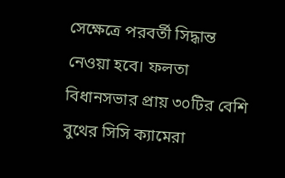সেক্ষেত্রে পরবর্তী সিদ্ধান্ত নেওয়া হবে। ফলতা বিধানসভার প্রায় ৩০টির বেশি বুথের সিসি ক্যামেরা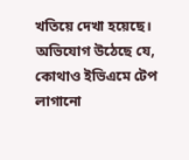খতিয়ে দেখা হয়েছে। অভিযোগ উঠেছে যে, কোথাও ইভিএমে টেপ লাগানো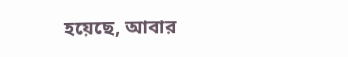হয়েছে, আবার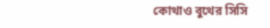কোথাও বুথের সিসি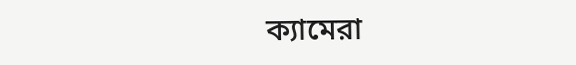ক্যামেরা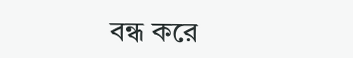বন্ধ করে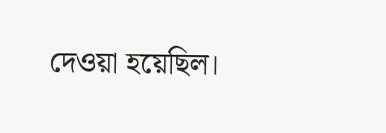দেওয়া হয়েছিল।